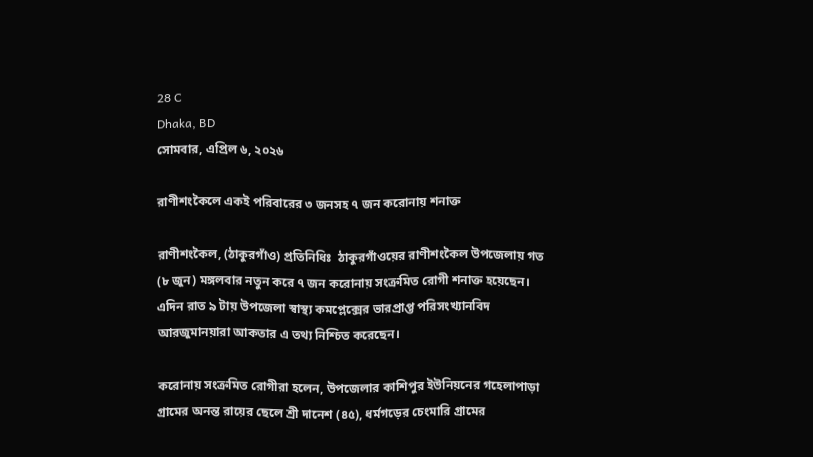28 C
Dhaka, BD
সোমবার, এপ্রিল ৬, ২০২৬

রাণীশংকৈলে একই পরিবারের ৩ জনসহ ৭ জন করোনায় শনাক্ত

রাণীশংকৈল, (ঠাকুরগাঁও) প্রতিনিধিঃ  ঠাকুরগাঁওয়ের রাণীশংকৈল উপজেলায় গত (৮ জুন) মঙ্গলবার নতুন করে ৭ জন করোনায় সংক্রমিত রোগী শনাক্ত হয়েছেন। এদিন রাত ৯ টায় উপজেলা স্বাস্থ্য কমপ্লেক্সের ভারপ্রাপ্ত পরিসংখ্যানবিদ আরজুমানয়ারা আকতার এ তথ্য নিশ্চিত করেছেন।

করোনায় সংক্রমিত রোগীরা হলেন, উপজেলার কাশিপুর ইউনিয়নের গহেলাপাড়া গ্রামের অনন্ত রায়ের ছেলে শ্রী দানেশ (৪৫), ধর্মগড়ের চেংমারি গ্রামের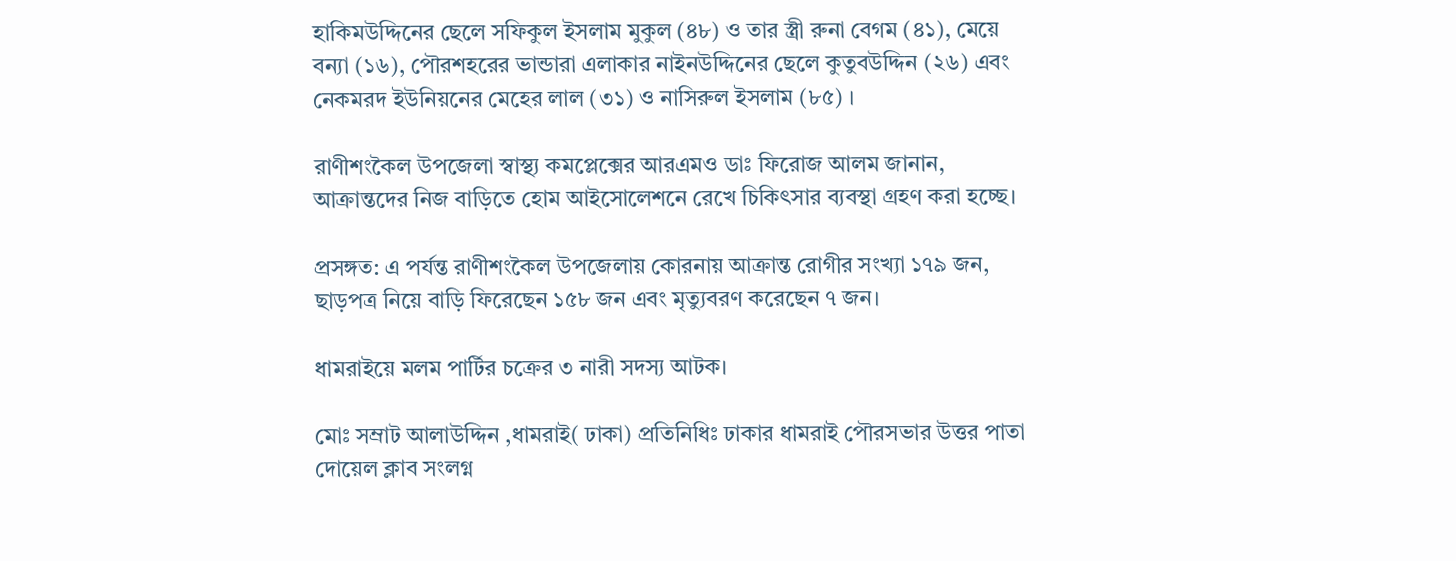হাকিমউদ্দিনের ছেলে সফিকুল ইসলাম মুকুল (৪৮) ও তার স্ত্রী রুনা বেগম (৪১), মেয়ে বন্যা (১৬), পৌরশহরের ভান্ডারা এলাকার নাইনউদ্দিনের ছেলে কুতুবউদ্দিন (২৬) এবং নেকমরদ ইউনিয়নের মেহের লাল (৩১) ও নাসিরুল ইসলাম (৮৫) ।

রাণীশংকৈল উপজেলা স্বাস্থ্য কমপ্লেক্সের আরএমও ডাঃ ফিরোজ আলম জানান, আক্রান্তদের নিজ বাড়িতে হোম আইসোলেশনে রেখে চিকিৎসার ব্যবস্থা গ্রহণ করা হচ্ছে।

প্রসঙ্গত: এ পর্যন্ত রাণীশংকৈল উপজেলায় কোরনায় আক্রান্ত রোগীর সংখ্যা ১৭৯ জন, ছাড়পত্র নিয়ে বাড়ি ফিরেছেন ১৫৮ জন এবং মৃত্যুবরণ করেছেন ৭ জন।

ধামরাইয়ে মলম পার্টির চক্রের ৩ নারী সদস্য আটক।

মোঃ সম্রাট আলাউদ্দিন ,ধামরাই( ঢাকা) প্রতিনিধিঃ ঢাকার ধামরাই পৌরসভার উত্তর পাতা দোয়েল ক্লাব সংলগ্ন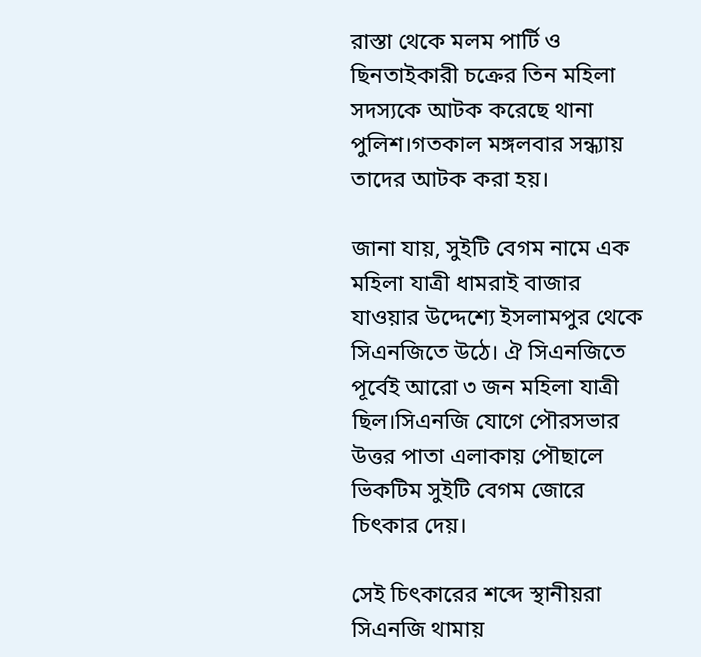রাস্তা থেকে মলম পার্টি ও ছিনতাইকারী চক্রের তিন মহিলা সদস্যকে আটক করেছে থানা পুলিশ।গতকাল মঙ্গলবার সন্ধ্যায় তাদের আটক করা হয়।

জানা যায়, সুইটি বেগম নামে এক মহিলা যাত্রী ধামরাই বাজার যাওয়ার উদ্দেশ্যে ইসলামপুর থেকে সিএনজিতে উঠে। ঐ সিএনজিতে পূর্বেই আরো ৩ জন মহিলা যাত্রী ছিল।সিএনজি যোগে পৌরসভার উত্তর পাতা এলাকায় পৌছালে ভিকটিম সুইটি বেগম জোরে চিৎকার দেয়।

সেই চিৎকারের শব্দে স্থানীয়রা সিএনজি থামায়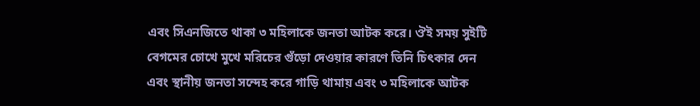এবং সিএনজিতে থাকা ৩ মহিলাকে জনতা আটক করে। ঔই সময় সুইটি বেগমের চোখে মুখে মরিচের গুঁড়ো দেওয়ার কারণে তিনি চিৎকার দেন এবং স্থানীয় জনতা সন্দেহ করে গাড়ি থামায় এবং ৩ মহিলাকে আটক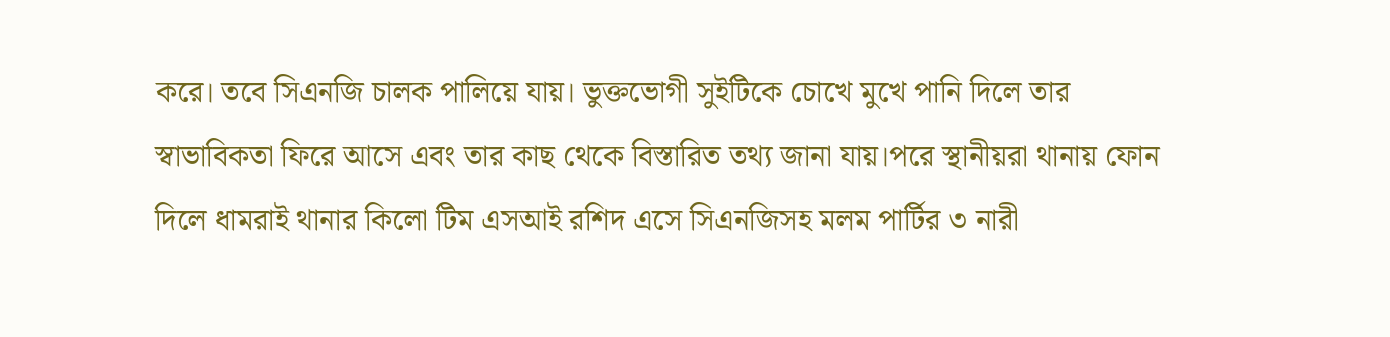করে। তবে সিএনজি চালক পালিয়ে যায়। ভুক্তভোগী সুইটিকে চোখে মুখে পানি দিলে তার স্বাভাবিকতা ফিরে আসে এবং তার কাছ থেকে বিস্তারিত তথ্য জানা যায়।পরে স্থানীয়রা থানায় ফোন দিলে ধামরাই থানার কিলো টিম এসআই রশিদ এসে সিএনজিসহ মলম পার্টির ৩ নারী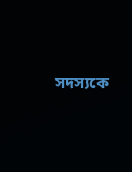সদস্যকে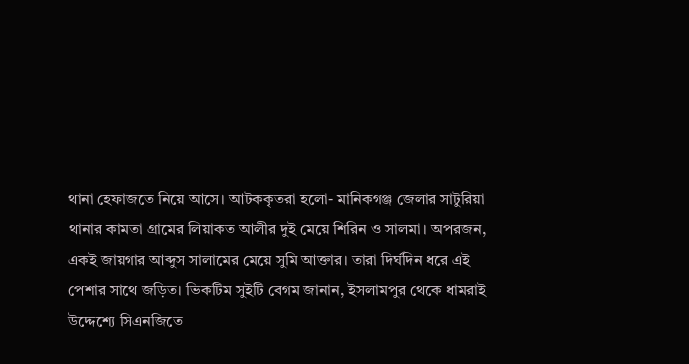থানা হেফাজতে নিয়ে আসে। আটককৃতরা হলো- মানিকগঞ্জ জেলার সাটুরিয়া থানার কামতা গ্রামের লিয়াকত আলীর দুই মেয়ে শিরিন ও সালমা। অপরজন, একই জায়গার আব্দুস সালামের মেয়ে সুমি আক্তার। তারা দির্ঘদিন ধরে এই পেশার সাথে জড়িত। ভিকটিম সুইটি বেগম জানান, ইসলামপুর থেকে ধামরাই উদ্দেশ্যে সিএনজিতে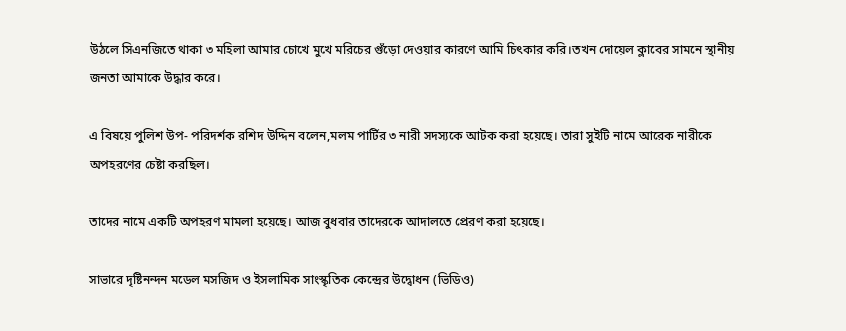উঠলে সিএনজিতে থাকা ৩ মহিলা আমার চোখে মুখে মরিচের গুঁড়ো দেওয়ার কারণে আমি চিৎকার করি।তখন দোয়েল ক্লাবের সামনে স্থানীয় জনতা আমাকে উদ্ধার করে।

এ বিষয়ে পুলিশ উপ- পরিদর্শক রশিদ উদ্দিন বলেন,মলম পার্টির ৩ নারী সদস্যকে আটক করা হয়েছে। তারা সুইটি নামে আরেক নারীকে অপহরণের চেষ্টা করছিল।

তাদের নামে একটি অপহরণ মামলা হয়েছে। আজ বুধবার তাদেরকে আদালতে প্রেরণ করা হয়েছে।

সাভারে দৃষ্টিনন্দন মডেল মসজিদ ও ইসলামিক সাংস্কৃতিক কেন্দ্রের উদ্বোধন (ভিডিও)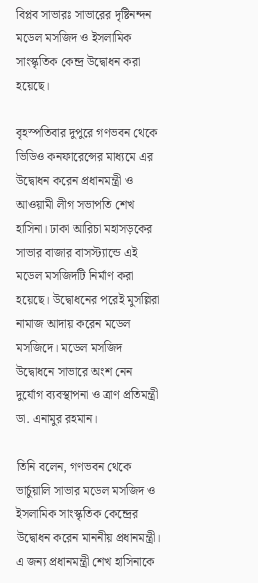বিপ্লব সাভারঃ সাভারের দৃষ্টিনন্দন মডেল মসজিদ ও ইসলামিক সাংস্কৃতিক কেন্দ্র উদ্বোধন করা হয়েছে।

বৃহস্পতিবার দুপুরে গণভবন থেকে ভিডিও কনফারেন্সের মাধ্যমে এর উদ্বোধন করেন প্রধানমন্ত্রী ও আওয়ামী লীগ সভাপতি শেখ হাসিনা। ঢাকা আরিচা মহাসড়কের সাভার বাজার বাসস্ট্যান্ডে এই মডেল মসজিদটি নির্মাণ করা হয়েছে। উদ্বোধনের পরেই মুসল্লিরা নামাজ আদায় করেন মডেল মসজিদে। মডেল মসজিদ উদ্বোধনে সাভারে অংশ নেন দুর্যোগ ব্যবস্থাপনা ও ত্রাণ প্রতিমন্ত্রী ডা. এনামুর রহমান।

তিনি বলেন, গণভবন থেকে ভার্চুয়ালি সাভার মডেল মসজিদ ও ইসলামিক সাংস্কৃতিক কেন্দ্রের উদ্বোধন করেন মাননীয় প্রধানমন্ত্রী। এ জন্য প্রধানমন্ত্রী শেখ হাসিনাকে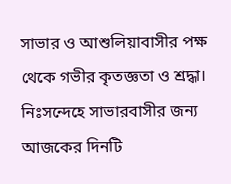সাভার ও আশুলিয়াবাসীর পক্ষ থেকে গভীর কৃতজ্ঞতা ও শ্রদ্ধা। নিঃসন্দেহে সাভারবাসীর জন্য আজকের দিনটি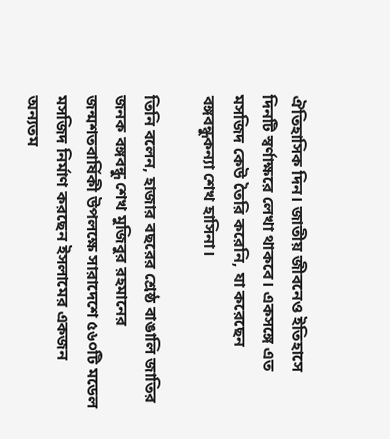ঐতিহাসিক দিন। জাতীয় জীবনেও ইতিহাসে দিনটি স্বর্ণাক্ষরে লেখা থাকবে। একসঙ্গে এত মসজিদ কেউ তৈরি করেনি, যা করেছেন বঙ্গবন্ধুকন্যা শেখ হাসিনা।

তিনি বলেন, হাজার বছরের শ্রেষ্ঠ বাঙালি জাতির জনক বঙ্গবন্ধু শেখ মুজিবুর রহমানের জন্মশতবার্ষিকী উপলক্ষে সারাদেশে ৫৬০টি মডেল মসজিদ নির্মাণ করছেন ইসলামের একজন অন্যতম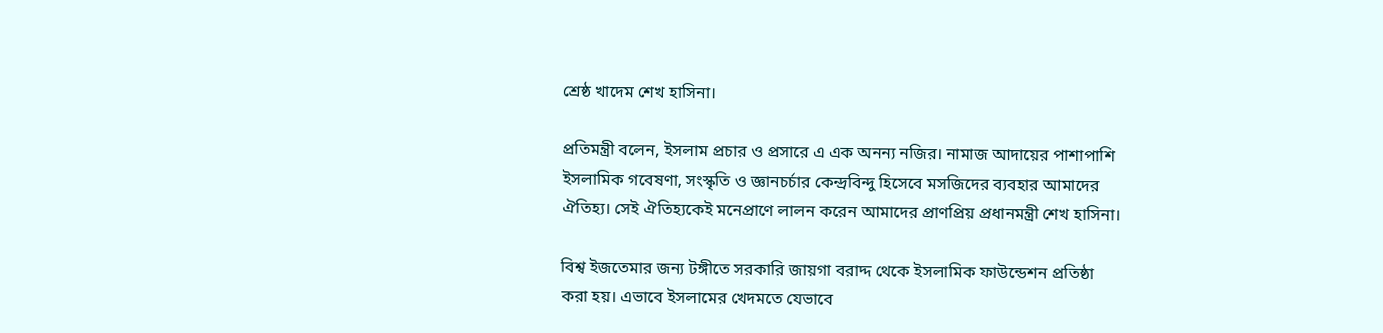শ্রেষ্ঠ খাদেম শেখ হাসিনা।

প্রতিমন্ত্রী বলেন, ইসলাম প্রচার ও প্রসারে এ এক অনন্য নজির। নামাজ আদায়ের পাশাপাশি ইসলামিক গবেষণা, সংস্কৃতি ও জ্ঞানচর্চার কেন্দ্রবিন্দু হিসেবে মসজিদের ব্যবহার আমাদের ঐতিহ্য। সেই ঐতিহ্যকেই মনেপ্রাণে লালন করেন আমাদের প্রাণপ্রিয় প্রধানমন্ত্রী শেখ হাসিনা।

বিশ্ব ইজতেমার জন্য টঙ্গীতে সরকারি জায়গা বরাদ্দ থেকে ইসলামিক ফাউন্ডেশন প্রতিষ্ঠা করা হয়। এভাবে ইসলামের খেদমতে যেভাবে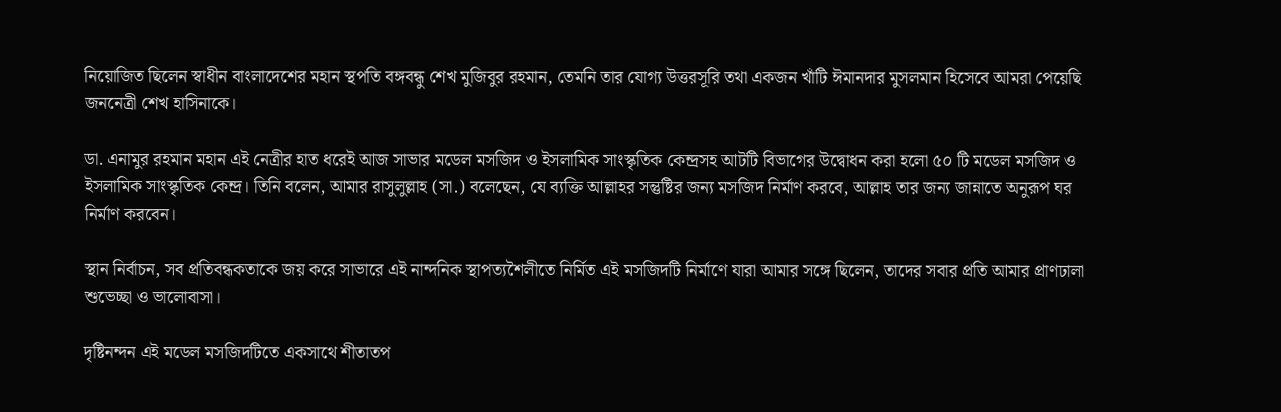নিয়োজিত ছিলেন স্বাধীন বাংলাদেশের মহান স্থপতি বঙ্গবন্ধু শেখ মুজিবুর রহমান, তেমনি তার যোগ্য উত্তরসূরি তথা একজন খাঁটি ঈমানদার মুসলমান হিসেবে আমরা পেয়েছি জননেত্রী শেখ হাসিনাকে।

ডা. এনামুর রহমান মহান এই নেত্রীর হাত ধরেই আজ সাভার মডেল মসজিদ ও ইসলামিক সাংস্কৃতিক কেন্দ্রসহ আটটি বিভাগের উদ্বোধন করা হলো ৫০ টি মডেল মসজিদ ও ইসলামিক সাংস্কৃতিক কেন্দ্র। তিনি বলেন, আমার রাসুলুল্লাহ (সা.) বলেছেন, যে ব্যক্তি আল্লাহর সন্তুষ্টির জন্য মসজিদ নির্মাণ করবে, আল্লাহ তার জন্য জান্নাতে অনুরূপ ঘর নির্মাণ করবেন।

স্থান নির্বাচন, সব প্রতিবন্ধকতাকে জয় করে সাভারে এই নান্দনিক স্থাপত্যশৈলীতে নির্মিত এই মসজিদটি নির্মাণে যারা আমার সঙ্গে ছিলেন, তাদের সবার প্রতি আমার প্রাণঢালা শুভেচ্ছা ও ভালোবাসা।

দৃষ্টিনন্দন এই মডেল মসজিদটিতে একসাথে শীতাতপ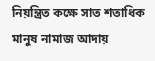নিয়ন্ত্রিত কক্ষে সাত শতাধিক মানুষ নামাজ আদায়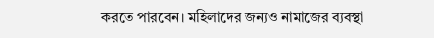করতে পারবেন। মহিলাদের জন্যও নামাজের ব্যবস্থা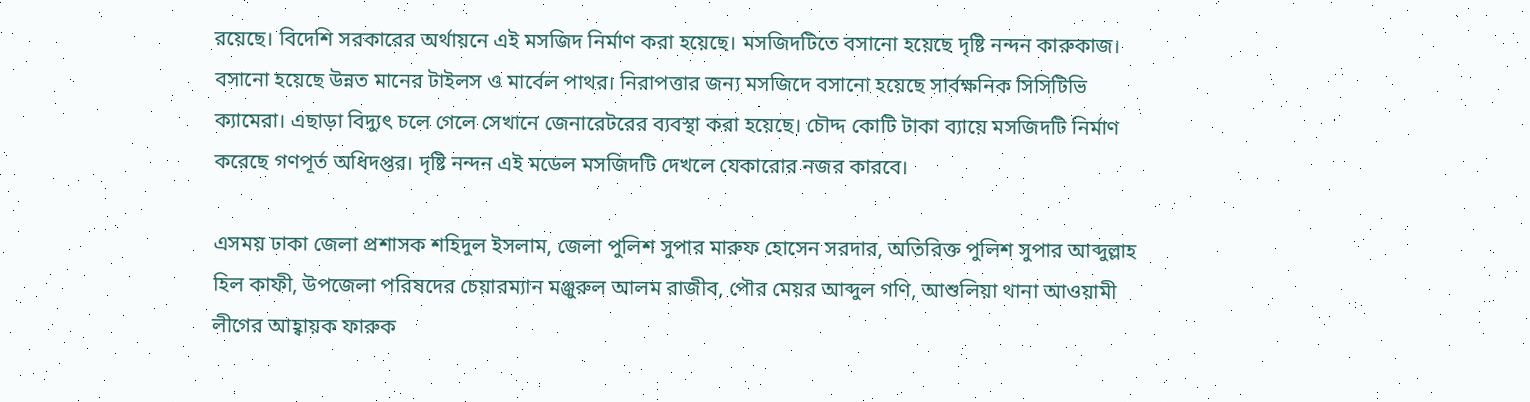রয়েছে। বিদেশি সরকারের অর্থায়নে এই মসজিদ নির্মাণ করা হয়েছে। মসজিদটিতে বসানো হয়েছে দৃষ্টি নন্দন কারুকাজ। বসানো হয়েছে উন্নত মানের টাইলস ও মার্বেল পাথর। নিরাপত্তার জন্য মসজিদে বসানো হয়েছে সার্বক্ষনিক সিসিটিভি ক্যামেরা। এছাড়া বিদ্যুৎ চলে গেলে সেখানে জেনারেটরের ব্যবস্থা করা হয়েছে। চৌদ্দ কোটি টাকা ব্যায়ে মসজিদটি নির্মাণ করেছে গণপূর্ত অধিদপ্তর। দৃষ্টি নন্দন এই মডেল মসজিদটি দেখলে যেকারোর নজর কারবে।

এসময় ঢাকা জেলা প্রশাসক শহিদুল ইসলাম, জেলা পুলিশ সুপার মারুফ হোসেন সরদার, অতিরিক্ত পুলিশ সুপার আব্দুল্লাহ হিল কাফী, উপজেলা পরিষদের চেয়ারম্যান মঞ্জুরুল আলম রাজীব, পৌর মেয়র আব্দুল গণি, আশুলিয়া থানা আওয়ামী লীগের আহ্বায়ক ফারুক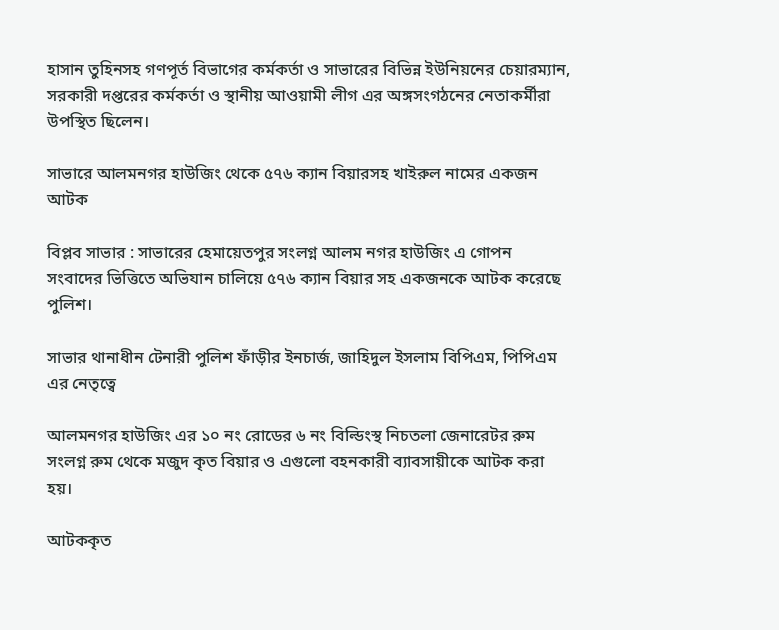হাসান তুহিনসহ গণপূর্ত বিভাগের কর্মকর্তা ও সাভারের বিভিন্ন ইউনিয়নের চেয়ারম্যান, সরকারী দপ্তরের কর্মকর্তা ও স্থানীয় আওয়ামী লীগ এর অঙ্গসংগঠনের নেতাকর্মীরা উপস্থিত ছিলেন।

সাভারে আলমনগর হাউজিং থেকে ৫৭৬ ক্যান বিয়ারসহ খাইরুল নামের একজন আটক

বিপ্লব সাভার : সাভারের হেমায়েতপুর সংলগ্ন আলম নগর হাউজিং এ গোপন সংবাদের ভিত্তিতে অভিযান চালিয়ে ৫৭৬ ক্যান বিয়ার সহ একজনকে আটক করেছে পুলিশ।

সাভার থানাধীন টেনারী পুলিশ ফাঁড়ীর ইনচার্জ, জাহিদুল ইসলাম বিপিএম, পিপিএম এর নেতৃত্বে

আলমনগর হাউজিং এর ১০ নং রোডের ৬ নং বিল্ডিংস্থ নিচতলা জেনারেটর রুম সংলগ্ন রুম থেকে মজুদ কৃত বিয়ার ও এগুলো বহনকারী ব্যাবসায়ীকে আটক করা হয়।

আটককৃত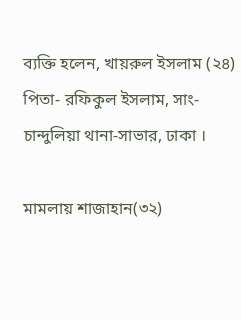ব্যক্তি হলেন, খায়রুল ইসলাম (২৪) পিতা- রফিকুল ইসলাম, সাং- চান্দুলিয়া থানা-সাভার, ঢাকা ।

মামলায় শাজাহান(৩২)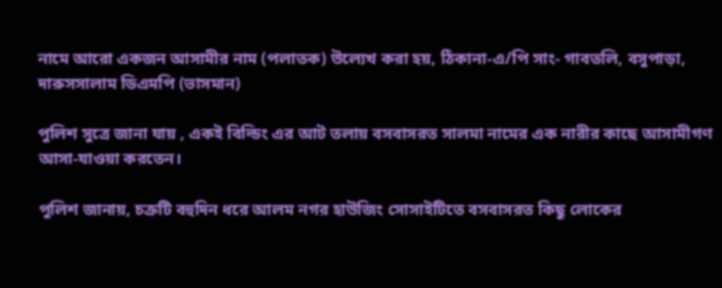নামে আরো একজন আসামীর নাম (পলাতক) উল্যেখ করা হয়, ঠিকানা-এ/পি সাং- গাবতলি, বসুপাড়া, দারুসসালাম ডিএমপি (ভাসমান)

পুলিশ সুত্রে জানা যায় , একই বিল্ডিং এর আট তলায় বসবাসরত সালমা নামের এক নারীর কাছে আসামীগণ আসা-যাওয়া করতেন।

পুলিশ জানায়, চক্রটি বহুদিন ধরে আলম নগর হাউজিং সোসাইটিতে বসবাসরত কিছু লোকের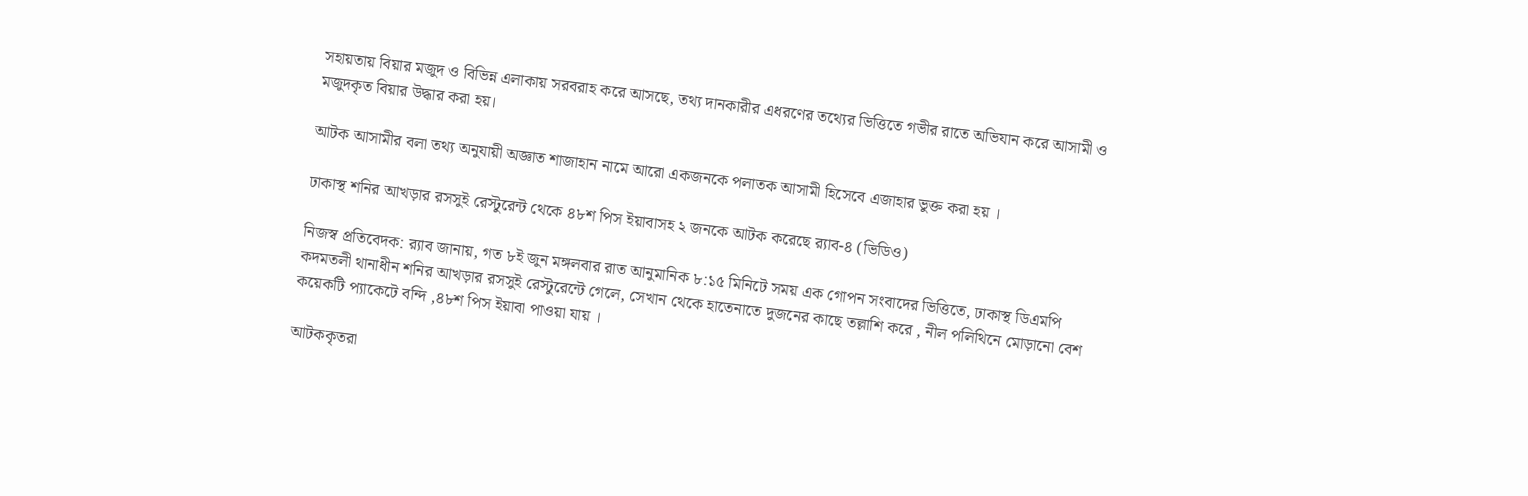সহায়তায় বিয়ার মজুদ ও বিভিন্ন এলাকায় সরবরাহ করে আসছে, তথ্য দানকারীর এধরণের তথ্যের ভিত্তিতে গভীর রাতে অভিযান করে আসামী ও মজুদকৃত বিয়ার উদ্ধার করা হয়।

আটক আসামীর বলা তথ্য অনুযায়ী অজ্ঞাত শাজাহান নামে আরো একজনকে পলাতক আসামী হিসেবে এজাহার ভুক্ত করা হয় ।

ঢাকাস্থ শনির আখড়ার রসসুই রেস্টুরেন্ট থেকে ৪৮শ পিস ইয়াবাসহ ২ জনকে আটক করেছে র‍্যাব-৪ ‌‌(ভিডিও)

নিজস্ব প্রতিবেদক: র‍্যাব জানায়, গত ৮ই জুন মঙ্গলবার রাত আনুমানিক ৮:১৫ মিনিটে সময় এক গোপন সংবাদের ভিত্তিতে, ঢাকাস্থ ডিএমপি কদমতলী থানাধীন শনির আখড়ার রসসুই রেস্টুরেন্টে গেলে, সেখান থেকে হাতেনাতে দুজনের কাছে তল্লাশি করে , নীল পলিথিনে মোড়ানো বেশ কয়েকটি প্যাকেটে বন্দি ,৪৮শ পিস ইয়াবা পাওয়া যায় ।

আটককৃতরা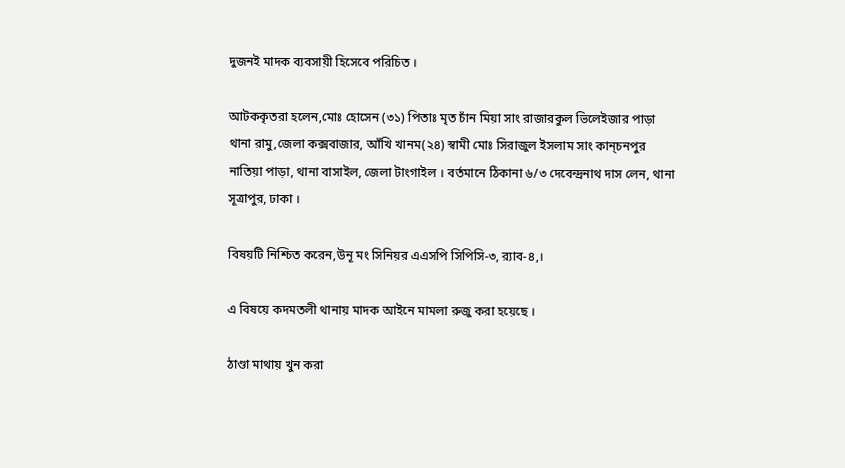দুজনই মাদক ব্যবসায়ী হিসেবে পরিচিত ।

আটককৃতরা হলেন,মোঃ হোসেন (৩১) পিতাঃ মৃত চাঁন মিয়া সাং রাজারকুল ভিলেইজার পাড়া থানা রামু,জেলা কক্সবাজার, আঁখি খানম(২৪) স্বামী মোঃ সিরাজুল ইসলাম সাং কান্চনপুর নাতিয়া পাড়া, থানা বাসাইল, জেলা টাংগাইল । বর্তমানে ঠিকানা ৬/৩ দেবেন্দ্রনাথ দাস লেন, থানা সূত্রাপুর, ঢাকা ।

বিষয়টি নিশ্চিত করেন,উনূ মং সিনিয়র এএসপি সিপিসি-৩, র‍্যাব-৪,।

এ বিষয়ে কদমতলী থানায় মাদক আইনে মামলা রুজু করা হয়েছে ।

ঠাণ্ডা মাথায় খুন করা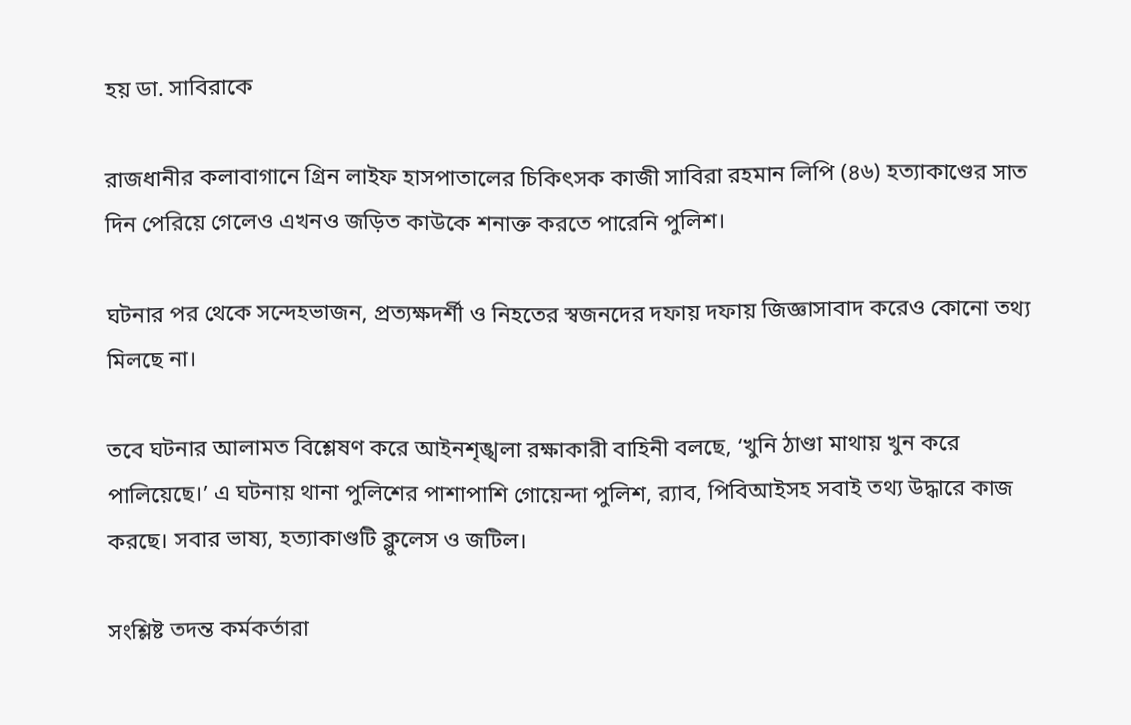হয় ডা. সাবিরাকে

রাজধানীর কলাবাগানে গ্রিন লাইফ হাসপাতালের চিকিৎসক কাজী সাবিরা রহমান লিপি (৪৬) হত্যাকাণ্ডের সাত দিন পেরিয়ে গেলেও এখনও জড়িত কাউকে শনাক্ত করতে পারেনি পুলিশ।

ঘটনার পর থেকে সন্দেহভাজন, প্রত্যক্ষদর্শী ও নিহতের স্বজনদের দফায় দফায় জিজ্ঞাসাবাদ করেও কোনো তথ্য মিলছে না।

তবে ঘটনার আলামত বিশ্লেষণ করে আইনশৃঙ্খলা রক্ষাকারী বাহিনী বলছে, ‘খুনি ঠাণ্ডা মাথায় খুন করে পালিয়েছে।’ এ ঘটনায় থানা পুলিশের পাশাপাশি গোয়েন্দা পুলিশ, র‌্যাব, পিবিআইসহ সবাই তথ্য উদ্ধারে কাজ করছে। সবার ভাষ্য, হত্যাকাণ্ডটি ক্লুলেস ও জটিল।

সংশ্লিষ্ট তদন্ত কর্মকর্তারা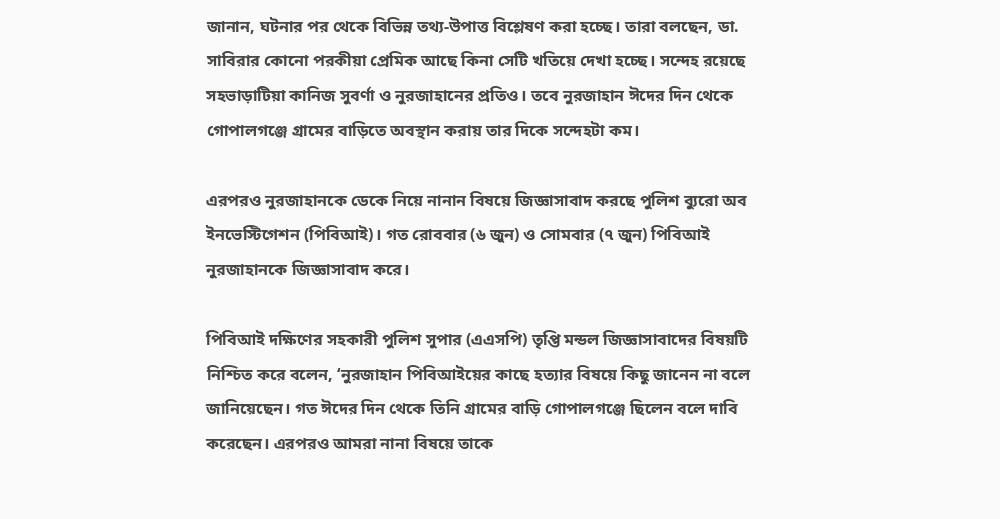জানান, ঘটনার পর থেকে বিভিন্ন তথ্য-উপাত্ত বিশ্লেষণ করা হচ্ছে। তারা বলছেন, ডা. সাবিরার কোনো পরকীয়া প্রেমিক আছে কিনা সেটি খতিয়ে দেখা হচ্ছে। সন্দেহ রয়েছে সহভাড়াটিয়া কানিজ সুবর্ণা ও নুরজাহানের প্রতিও। তবে নুরজাহান ঈদের দিন থেকে গোপালগঞ্জে গ্রামের বাড়িতে অবস্থান করায় তার দিকে সন্দেহটা কম।

এরপরও নুরজাহানকে ডেকে নিয়ে নানান বিষয়ে জিজ্ঞাসাবাদ করছে পুলিশ ব্যুরো অব ইনভেস্টিগেশন (পিবিআই)। গত রোববার (৬ জুন) ও সোমবার (৭ জুন) পিবিআই নুরজাহানকে জিজ্ঞাসাবাদ করে।

পিবিআই দক্ষিণের সহকারী পুলিশ সুপার (এএসপি) তৃপ্তি মন্ডল জিজ্ঞাসাবাদের বিষয়টি নিশ্চিত করে বলেন, ‘নুরজাহান পিবিআইয়ের কাছে হত্যার বিষয়ে কিছু জানেন না বলে জানিয়েছেন। গত ঈদের দিন থেকে তিনি গ্রামের বাড়ি গোপালগঞ্জে ছিলেন বলে দাবি করেছেন। এরপরও আমরা নানা বিষয়ে তাকে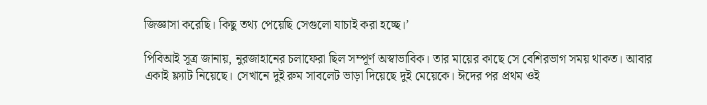জিজ্ঞাসা করেছি। কিছু তথ্য পেয়েছি সেগুলো যাচাই করা হচ্ছে।’

পিবিআই সূত্র জানায়, নুরজাহানের চলাফেরা ছিল সম্পূর্ণ অস্বাভাবিক। তার মায়ের কাছে সে বেশিরভাগ সময় থাকত। আবার একাই ফ্ল্যাট নিয়েছে। সেখানে দুই রুম সাবলেট ভাড়া দিয়েছে দুই মেয়েকে। ঈদের পর প্রথম ওই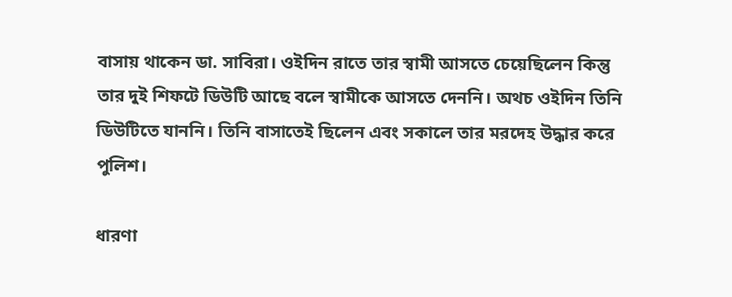বাসায় থাকেন ডা. সাবিরা। ওইদিন রাতে তার স্বামী আসতে চেয়েছিলেন কিন্তু তার দুই শিফটে ডিউটি আছে বলে স্বামীকে আসতে দেননি। অথচ ওইদিন তিনি ডিউটিতে যাননি। তিনি বাসাতেই ছিলেন এবং সকালে তার মরদেহ উদ্ধার করে পুলিশ।

ধারণা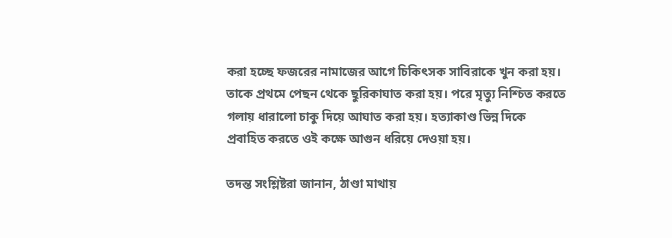করা হচ্ছে ফজরের নামাজের আগে চিকিৎসক সাবিরাকে খুন করা হয়। তাকে প্রথমে পেছন থেকে ছুরিকাঘাত করা হয়। পরে মৃত্যু নিশ্চিত করতে গলায় ধারালো চাকু দিয়ে আঘাত করা হয়। হত্যাকাণ্ড ভিন্ন দিকে প্রবাহিত করতে ওই কক্ষে আগুন ধরিয়ে দেওয়া হয়।

তদন্ত সংশ্লিষ্টরা জানান, ঠাণ্ডা মাথায়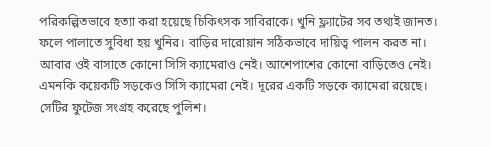পরিকল্পিতভাবে হত্যা করা হয়েছে চিকিৎসক সাবিরাকে। খুনি ফ্ল্যাটের সব তথ্যই জানত। ফলে পালাতে সুবিধা হয় খুনির। বাড়ির দারোয়ান সঠিকভাবে দায়িত্ব পালন করত না। আবার ওই বাসাতে কোনো সিসি ক্যামেরাও নেই। আশেপাশের কোনো বাড়িতেও নেই। এমনকি কয়েকটি সড়কেও সিসি ক্যামেরা নেই। দূরের একটি সড়কে ক্যামেরা রয়েছে। সেটির ফুটেজ সংগ্রহ করেছে পুলিশ।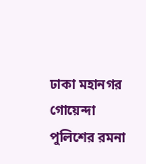ঢাকা মহানগর গোয়েন্দা পুলিশের রমনা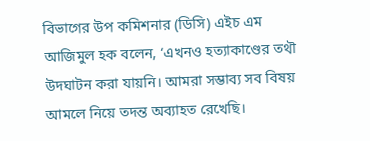বিভাগের উপ কমিশনার (ডিসি) এইচ এম আজিমুল হক বলেন, ‘এখনও হত্যাকাণ্ডের তথৗ উদঘাটন করা যায়নি। আমরা সম্ভাব্য সব বিষয় আমলে নিয়ে তদন্ত অব্যাহত রেখেছি।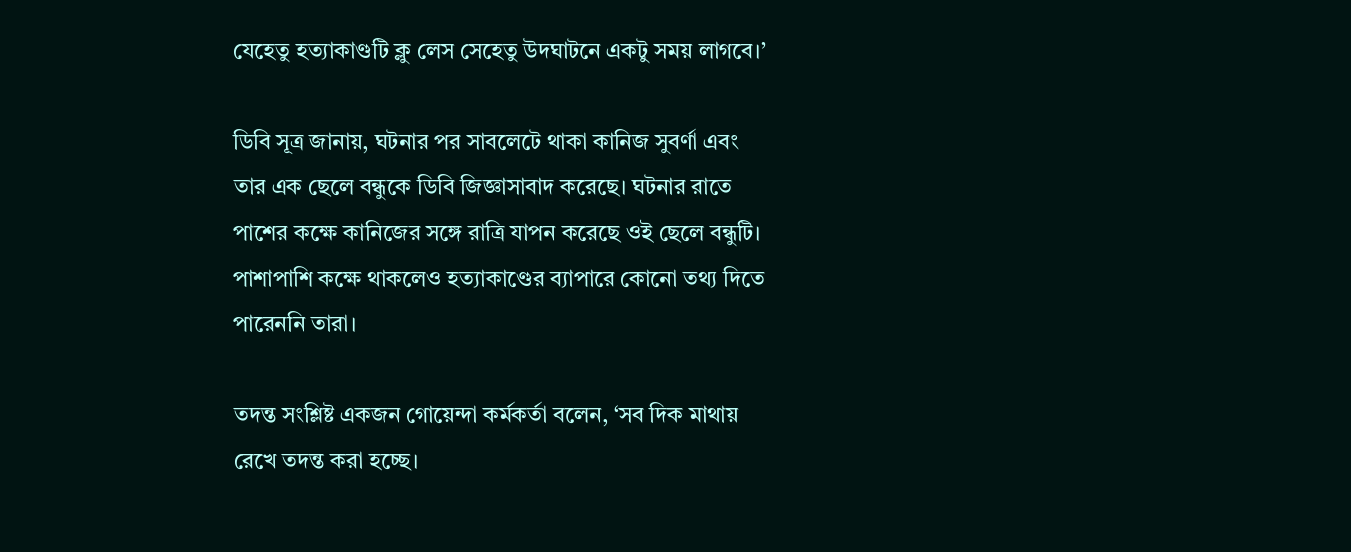যেহেতু হত্যাকাণ্ডটি ক্লু লেস সেহেতু উদঘাটনে একটু সময় লাগবে।’

ডিবি সূত্র জানায়, ঘটনার পর সাবলেটে থাকা কানিজ সুবর্ণা এবং তার এক ছেলে বন্ধুকে ডিবি জিজ্ঞাসাবাদ করেছে। ঘটনার রাতে পাশের কক্ষে কানিজের সঙ্গে রাত্রি যাপন করেছে ওই ছেলে বন্ধুটি। পাশাপাশি কক্ষে থাকলেও হত্যাকাণ্ডের ব্যাপারে কোনো তথ্য দিতে পারেননি তারা।

তদন্ত সংশ্লিষ্ট একজন গোয়েন্দা কর্মকর্তা বলেন, ‘সব দিক মাথায় রেখে তদন্ত করা হচ্ছে।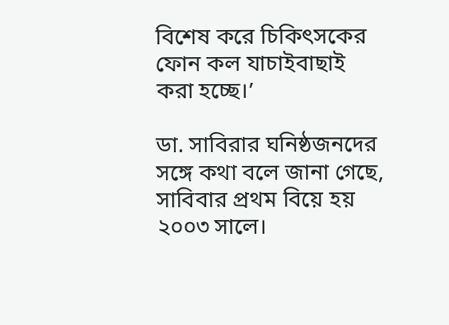বিশেষ করে চিকিৎসকের ফোন কল যাচাইবাছাই করা হচ্ছে।’

ডা. সাবিরার ঘনিষ্ঠজনদের সঙ্গে কথা বলে জানা গেছে, সাবিবার প্রথম বিয়ে হয় ২০০৩ সালে।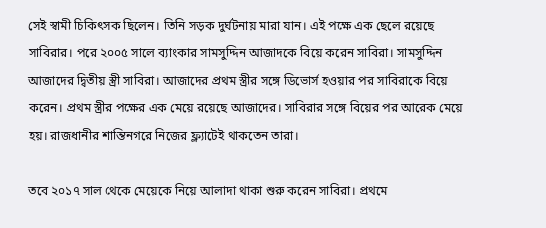সেই স্বামী চিকিৎসক ছিলেন। তিনি সড়ক দুর্ঘটনায় মারা যান। এই পক্ষে এক ছেলে রয়েছে সাবিরার। পরে ২০০৫ সালে ব্যাংকার সামসুদ্দিন আজাদকে বিয়ে করেন সাবিরা। সামসুদ্দিন আজাদের দ্বিতীয় স্ত্রী সাবিরা। আজাদের প্রথম স্ত্রীর সঙ্গে ডিভোর্স হওয়ার পর সাবিরাকে বিয়ে করেন। প্রথম স্ত্রীর পক্ষের এক মেয়ে রয়েছে আজাদের। সাবিরার সঙ্গে বিয়ের পর আরেক মেয়ে হয়। রাজধানীর শান্তিনগরে নিজের ফ্ল্যাটেই থাকতেন তারা।

তবে ২০১৭ সাল থেকে মেয়েকে নিয়ে আলাদা থাকা শুরু করেন সাবিরা। প্রথমে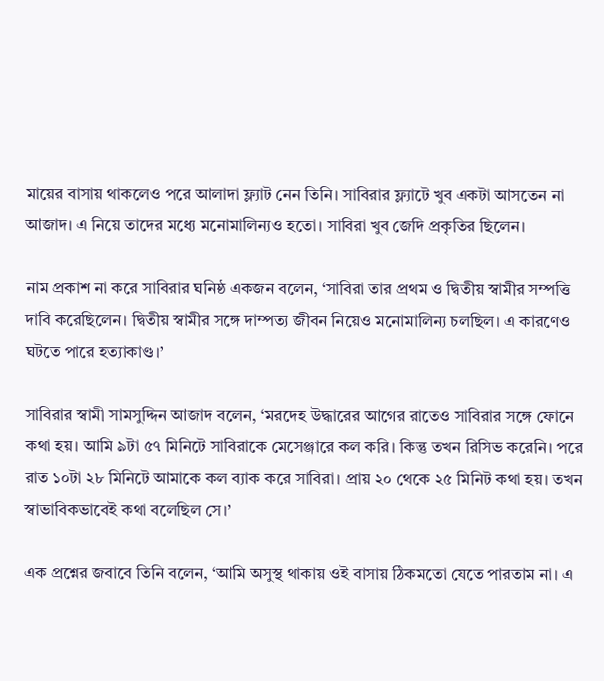মায়ের বাসায় থাকলেও পরে আলাদা ফ্ল্যাট নেন তিনি। সাবিরার ফ্ল্যাটে খুব একটা আসতেন না আজাদ। এ নিয়ে তাদের মধ্যে মনোমালিন্যও হতো। সাবিরা খুব জেদি প্রকৃতির ছিলেন।

নাম প্রকাশ না করে সাবিরার ঘনিষ্ঠ একজন বলেন, ‘সাবিরা তার প্রথম ও দ্বিতীয় স্বামীর সম্পত্তি দাবি করেছিলেন। দ্বিতীয় স্বামীর সঙ্গে দাম্পত্য জীবন নিয়েও মনোমালিন্য চলছিল। এ কারণেও ঘটতে পারে হত্যাকাণ্ড।’

সাবিরার স্বামী সামসুদ্দিন আজাদ বলেন, ‘মরদেহ উদ্ধারের আগের রাতেও সাবিরার সঙ্গে ফোনে কথা হয়। আমি ৯টা ৫৭ মিনিটে সাবিরাকে মেসেঞ্জারে কল করি। কিন্তু তখন রিসিভ করেনি। পরে রাত ১০টা ২৮ মিনিটে আমাকে কল ব্যাক করে সাবিরা। প্রায় ২০ থেকে ২৫ মিনিট কথা হয়। তখন স্বাভাবিকভাবেই কথা বলেছিল সে।’

এক প্রশ্নের জবাবে তিনি বলেন, ‘আমি অসুস্থ থাকায় ওই বাসায় ঠিকমতো যেতে পারতাম না। এ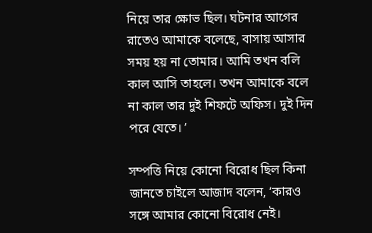নিয়ে তার ক্ষোভ ছিল। ঘটনার আগের রাতেও আমাকে বলেছে, বাসায় আসার সময় হয় না তোমার। আমি তখন বলি কাল আসি তাহলে। তখন আমাকে বলে না কাল তার দুই শিফটে অফিস। দুই দিন পরে যেতে। ’

সম্পত্তি নিয়ে কোনো বিরোধ ছিল কিনা জানতে চাইলে আজাদ বলেন, ‘কারও সঙ্গে আমার কোনো বিরোধ নেই।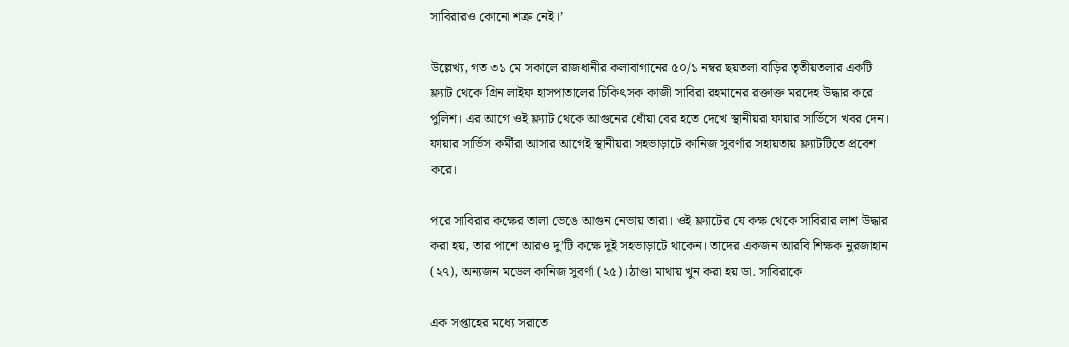সাবিরারও কোনো শত্রু নেই।’

উল্লেখ্য, গত ৩১ মে সকালে রাজধানীর কলাবাগানের ৫০/১ নম্বর ছয়তলা বাড়ির তৃতীয়তলার একটি ফ্ল্যাট থেকে গ্রিন লাইফ হাসপাতালের চিকিৎসক কাজী সাবিরা রহমানের রক্তাক্ত মরদেহ উদ্ধার করে পুলিশ। এর আগে ওই ফ্ল্যাট থেকে আগুনের ধোঁয়া বের হতে দেখে স্থানীয়রা ফায়ার সার্ভিসে খবর দেন। ফায়ার সার্ভিস কর্মীরা আসার আগেই স্থানীয়রা সহভাড়াটে কানিজ সুবর্ণার সহায়তায় ফ্ল্যাটটিতে প্রবেশ করে।

পরে সাবিরার কক্ষের তালা ভেঙে আগুন নেভায় তারা। ওই ফ্ল্যাটের যে কক্ষ থেকে সাবিরার লাশ উদ্ধার করা হয়, তার পাশে আরও দু’টি কক্ষে দুই সহভাড়াটে থাকেন। তাদের একজন আরবি শিক্ষক নুরজাহান (২৭), অন্যজন মডেল কানিজ সুবর্ণা (২৫)।ঠাণ্ডা মাথায় খুন করা হয় ডা. সাবিরাকে

এক সপ্তাহের মধ্যে সরাতে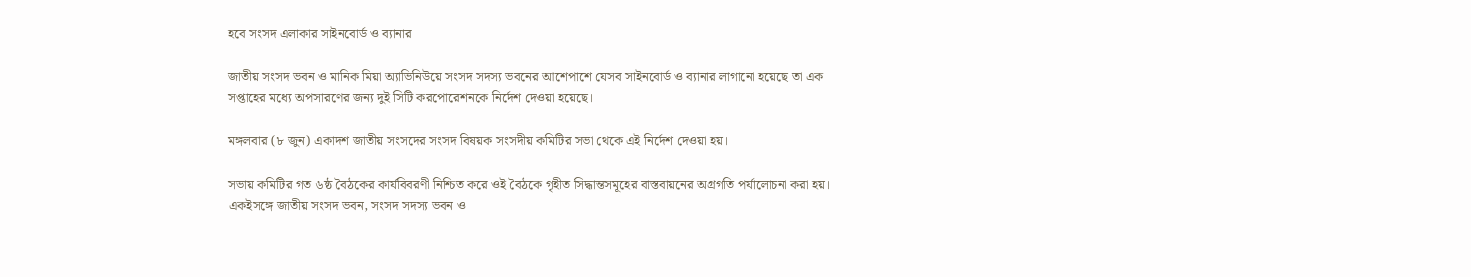হবে সংসদ এলাকার সাইনবোর্ড ও ব্যানার

জাতীয় সংসদ ভবন ও মানিক মিয়া অ্যাভিনিউয়ে সংসদ সদস্য ভবনের আশেপাশে যেসব সাইনবোর্ড ও ব্যানার লাগানো হয়েছে তা এক সপ্তাহের মধ্যে অপসারণের জন্য দুই সিটি করপোরেশনকে নির্দেশ দেওয়া হয়েছে।

মঙ্গলবার (৮ জুন) একাদশ জাতীয় সংসদের সংসদ বিষয়ক সংসদীয় কমিটির সভা থেকে এই নির্দেশ দেওয়া হয়।

সভায় কমিটির গত ৬ষ্ঠ বৈঠকের কার্যবিবরণী নিশ্চিত করে ওই বৈঠকে গৃহীত সিদ্ধান্তসমূহের বাস্তবায়নের অগ্রগতি পর্যালোচনা করা হয়। একইসঙ্গে জাতীয় সংসদ ভবন, সংসদ সদস্য ভবন ও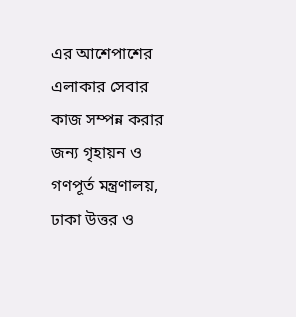এর আশেপাশের এলাকার সেবার কাজ সম্পন্ন করার জন্য গৃহায়ন ও গণপূর্ত মন্ত্রণালয়, ঢাকা উত্তর ও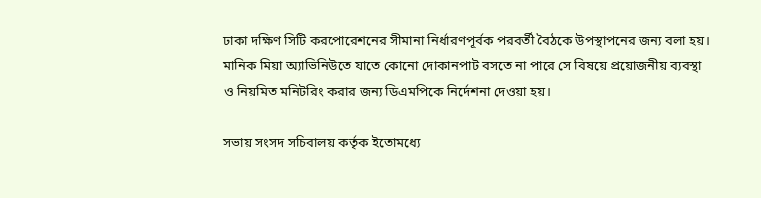ঢাকা দক্ষিণ সিটি করপোরেশনের সীমানা নির্ধারণপূর্বক পরবর্তী বৈঠকে উপস্থাপনের জন্য বলা হয়। মানিক মিয়া অ্যাভিনিউতে যাতে কোনো দোকানপাট বসতে না পারে সে বিষয়ে প্রয়োজনীয় ব্যবস্থা ও নিয়মিত মনিটরিং করার জন্য ডিএমপিকে নির্দেশনা দেওয়া হয়।

সভায় সংসদ সচিবালয় কর্তৃক ইতোমধ্যে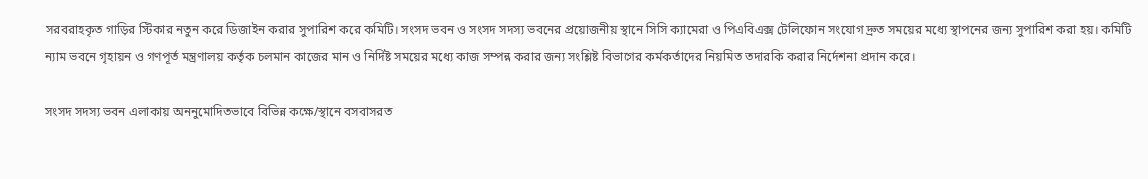সরবরাহকৃত গাড়ির স্টিকার নতুন করে ডিজাইন করার সুপারিশ করে কমিটি। সংসদ ভবন ও সংসদ সদস্য ভবনের প্রয়োজনীয় স্থানে সিসি ক্যামেরা ও পিএবিএক্স টেলিফোন সংযোগ দ্রুত সময়ের মধ্যে স্থাপনের জন্য সুপারিশ করা হয়। কমিটি ন্যাম ভবনে গৃহায়ন ও গণপূর্ত মন্ত্রণালয় কর্তৃক চলমান কাজের মান ও নির্দিষ্ট সময়ের মধ্যে কাজ সম্পন্ন করার জন্য সংশ্লিষ্ট বিভাগের কর্মকর্তাদের নিয়মিত তদারকি করার নির্দেশনা প্রদান করে।

সংসদ সদস্য ভবন এলাকায় অননুমোদিতভাবে বিভিন্ন কক্ষে/স্থানে বসবাসরত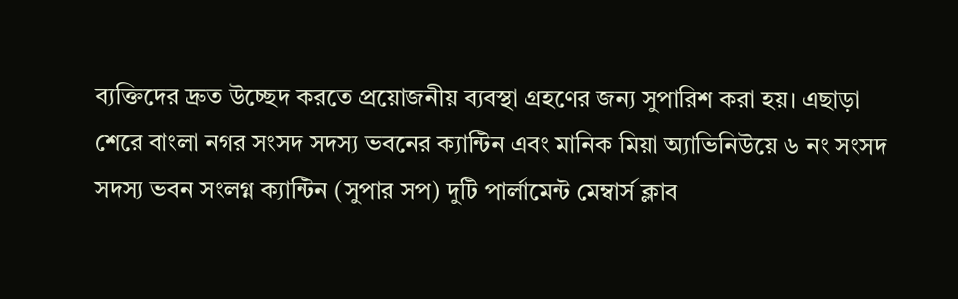ব্যক্তিদের দ্রুত উচ্ছেদ করতে প্রয়োজনীয় ব্যবস্থা গ্রহণের জন্য সুপারিশ করা হয়। এছাড়া শেরে বাংলা নগর সংসদ সদস্য ভবনের ক্যান্টিন এবং মানিক মিয়া অ্যাভিনিউয়ে ৬ নং সংসদ সদস্য ভবন সংলগ্ন ক্যান্টিন (সুপার সপ) দুটি পার্লামেন্ট মেম্বার্স ক্লাব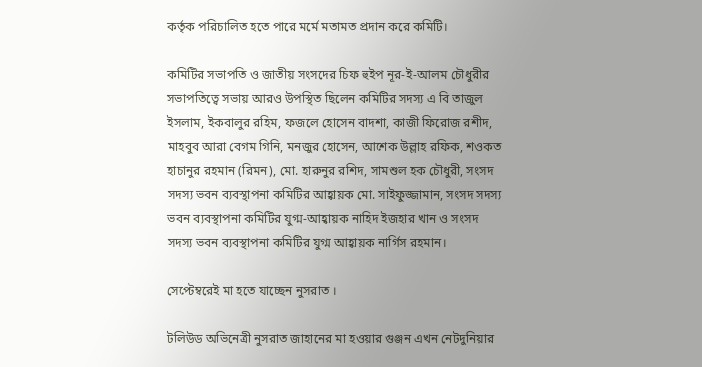কর্তৃক পরিচালিত হতে পারে মর্মে মতামত প্রদান করে কমিটি।

কমিটির সভাপতি ও জাতীয় সংসদের চিফ হুইপ নূর-ই-আলম চৌধুরীর সভাপতিত্বে সভায় আরও উপস্থিত ছিলেন কমিটির সদস্য এ বি তাজুল ইসলাম, ইকবালুর রহিম, ফজলে হোসেন বাদশা, কাজী ফিরোজ রশীদ, মাহবুব আরা বেগম গিনি, মনজুর হোসেন, আশেক উল্লাহ রফিক, শওকত হাচানুর রহমান (রিমন), মো. হারুনুর রশিদ, সামশুল হক চৌধুরী, সংসদ সদস্য ভবন ব্যবস্থাপনা কমিটির আহ্বায়ক মো. সাইফুজ্জামান, সংসদ সদস্য ভবন ব্যবস্থাপনা কমিটির যুগ্ম-আহ্বায়ক নাহিদ ইজহার খান ও সংসদ সদস্য ভবন ব্যবস্থাপনা কমিটির যুগ্ম আহ্বায়ক নার্গিস রহমান।

সেপ্টেম্বরেই মা হতে যাচ্ছেন নুসরাত ।

টলিউড অভিনেত্রী নুসরাত জাহানের মা হওয়ার গুঞ্জন এখন নেটদুনিয়ার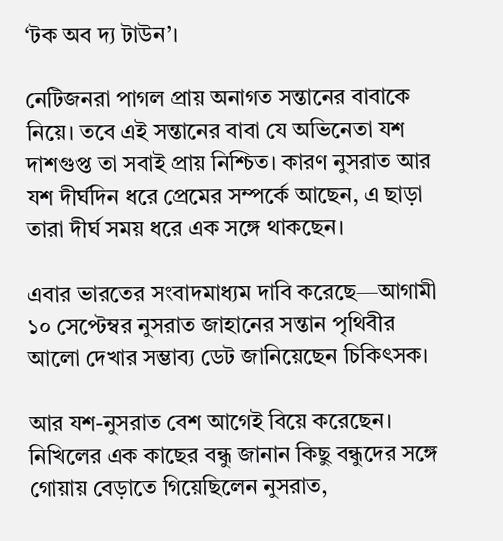‘টক অব দ‌্য টাউন’।

নেটিজনরা পাগল প্রায় অনাগত সন্তানের বাবাকে নিয়ে। তবে এই সন্তানের বাবা যে অভিনেতা যশ দাশগুপ্ত তা সবাই প্রায় নিশ্চিত। কারণ নুসরাত আর যশ দীর্ঘদিন ধরে প্রেমের সম্পর্কে আছেন, এ ছাড়া তারা দীর্ঘ সময় ধরে এক সঙ্গে থাকছেন।

এবার ভারতের সংবাদমাধ্যম দাবি করেছে—আগামী ১০ সেপ্টেম্বর নুসরাত জাহানের সন্তান পৃথিবীর আলো দেখার সম্ভাব্য ডেট জানিয়েছেন চিকিৎসক।

আর যশ-নুসরাত বেশ আগেই বিয়ে করেছেন। নিখিলের এক কাছের বন্ধু জানান কিছু বন্ধুদের সঙ্গে গোয়ায় বেড়াতে গিয়েছিলেন নুসরাত,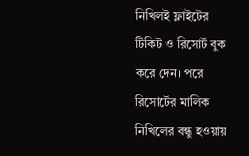নিখিলই ফ্লাইটের টিকিট ও রিসোর্ট বুক করে দেন। পরে রিসোর্টের মালিক নিখিলের বন্ধু হওয়ায়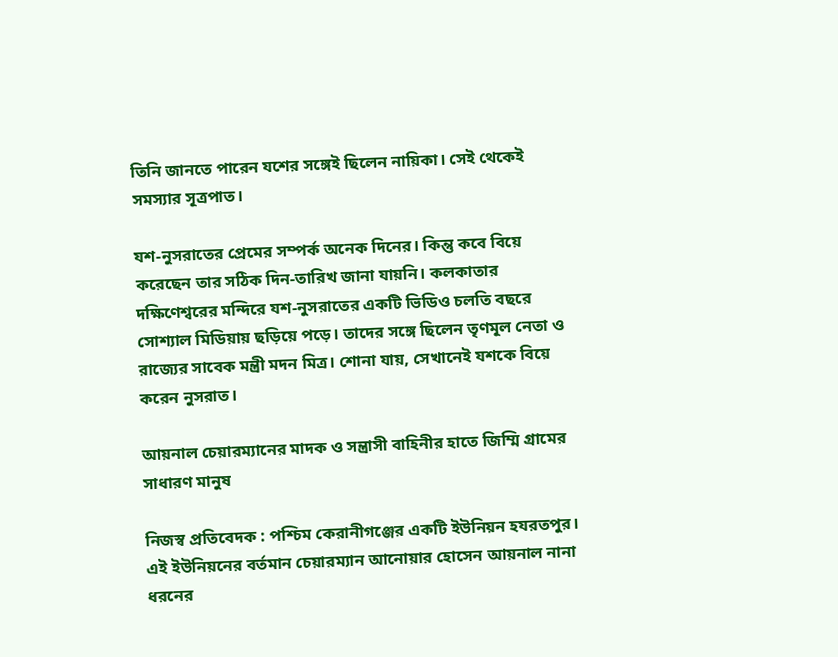তিনি জানতে পারেন যশের সঙ্গেই ছিলেন নায়িকা। সেই থেকেই সমস্যার সূত্রপাত।

যশ-নুসরাতের প্রেমের সম্পর্ক অনেক দিনের। কিন্তু কবে বিয়ে করেছেন তার সঠিক দিন-তারিখ জানা যায়নি। কলকাতার দক্ষিণেশ্বরের মন্দিরে যশ-নুসরাতের একটি ভিডিও চলতি বছরে সোশ্যাল মিডিয়ায় ছড়িয়ে পড়ে। তাদের সঙ্গে ছিলেন তৃণমূল নেতা ও রাজ্যের সাবেক মন্ত্রী মদন মিত্র। শোনা যায়, সেখানেই যশকে বিয়ে করেন নুসরাত।

আয়নাল চেয়ারম্যানের মাদক ও সন্ত্রাসী বাহিনীর হাতে জিম্মি গ্রামের সাধারণ মানুষ

নিজস্ব প্রতিবেদক : পশ্চিম কেরানীগঞ্জের একটি ইউনিয়ন হযরতপুর। এই ইউনিয়নের বর্তমান চেয়ারম্যান আনোয়ার হোসেন আয়নাল নানা ধরনের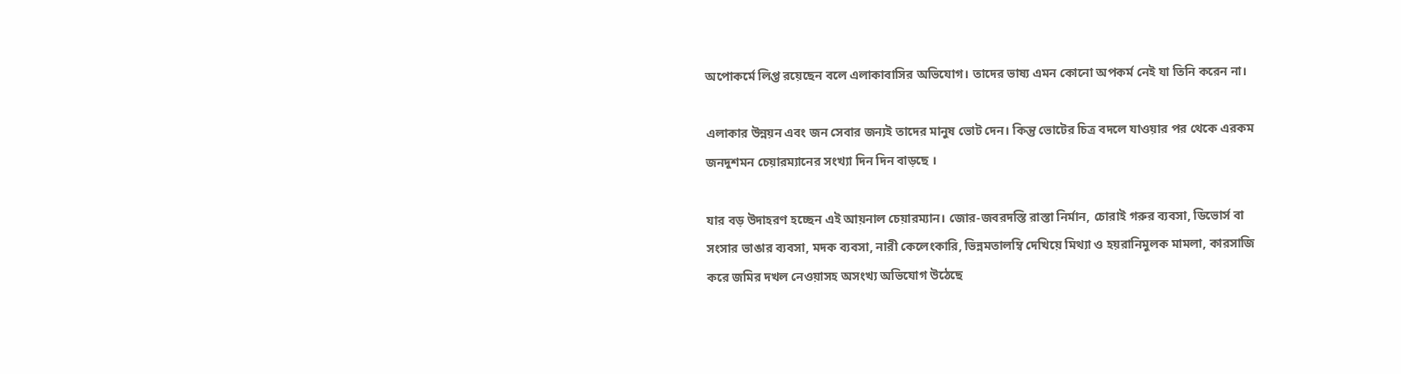অপোকর্মে লিপ্ত রয়েছেন বলে এলাকাবাসির অভিযোগ। তাদের ভাষ্য এমন কোনো অপকর্ম নেই যা তিনি করেন না।

এলাকার উন্নয়ন এবং জন সেবার জন্যই তাদের মানুষ ভোট দেন। কিন্তু ভোটের চিত্র বদলে যাওয়ার পর থেকে এরকম জনদুশমন চেয়ারম্যানের সংখ্যা দিন দিন বাড়ছে ।

যার বড় উদাহরণ হচ্ছেন এই আয়নাল চেয়ারম্যান। জোর-জবরদস্তি রাস্তা নির্মান, চোরাই গরুর ব্যবসা, ডিভোর্স বা সংসার ভাঙার ব্যবসা, মদক ব্যবসা, নারী কেলেংকারি, ভিন্নমতালম্বি দেখিয়ে মিথ্যা ও হয়রানিমুলক মামলা, কারসাজি করে জমির দখল নেওয়াসহ অসংখ্য অভিযোগ উঠেছে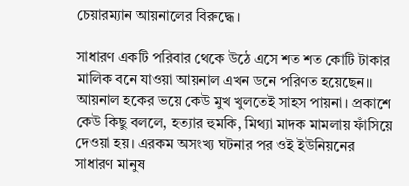চেয়ারম্যান আয়নালের বিরুদ্ধে।

সাধারণ একটি পরিবার থেকে উঠে এসে শত শত কোটি টাকার মালিক বনে যাওয়া আয়নাল এখন ডনে পরিণত হয়েছেন।। আয়নাল হকের ভয়ে কেউ মুখ খুলতেই সাহস পায়না। প্রকাশে কেউ কিছু বললে, হত্যার হুমকি, মিথ্যা মাদক মামলায় ফাঁসিয়ে দেওয়া হয়। এরকম অসংখ্য ঘটনার পর ওই ইউনিয়নের সাধারণ মানুষ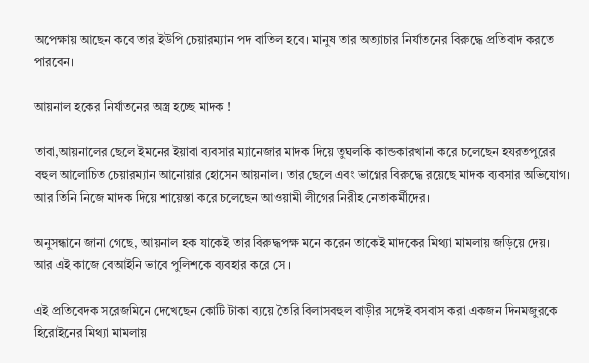অপেক্ষায় আছেন কবে তার ইউপি চেয়ারম্যান পদ বাতিল হবে। মানুষ তার অত্যাচার নির্যাতনের বিরুদ্ধে প্রতিবাদ করতে পারবেন।

আয়নাল হকের নির্যাতনের অস্ত্র হচ্ছে মাদক !

তাবা,আয়নালের ছেলে ইমনের ইয়াবা ব্যবসার ম্যানেজার মাদক দিয়ে তুঘলকি কান্ডকারখানা করে চলেছেন হযরতপুরের বহুল আলোচিত চেয়ারম্যান আনোয়ার হোসেন আয়নাল। তার ছেলে এবং ভাগ্নের বিরুদ্ধে রয়েছে মাদক ব্যবসার অভিযোগ। আর তিনি নিজে মাদক দিয়ে শায়েস্তা করে চলেছেন আওয়ামী লীগের নিরীহ নেতাকর্মীদের।

অনুসন্ধানে জানা গেছে, আয়নাল হক যাকেই তার বিরুদ্ধপক্ষ মনে করেন তাকেই মাদকের মিথ্যা মামলায় জড়িয়ে দেয়। আর এই কাজে বেআইনি ভাবে পুলিশকে ব্যবহার করে সে ।

এই প্রতিবেদক সরেজমিনে দেখেছেন কোটি টাকা ব্যয়ে তৈরি বিলাসবহুল বাড়ীর সঙ্গেই বসবাস করা একজন দিনমজুরকে হিরোইনের মিথ্যা মামলায়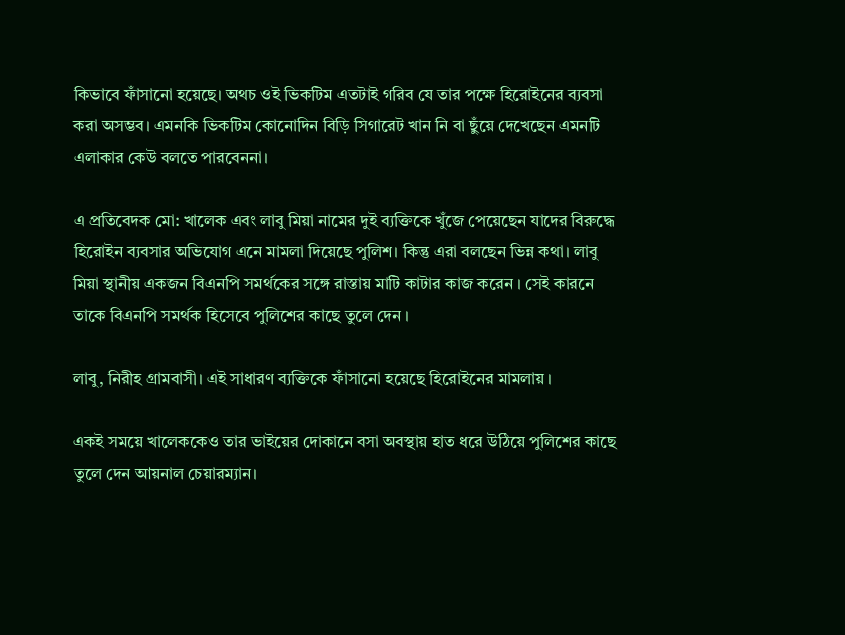কিভাবে ফাঁসানো হয়েছে। অথচ ওই ভিকটিম এতটাই গরিব যে তার পক্ষে হিরোইনের ব্যবসা করা অসম্ভব। এমনকি ভিকটিম কোনোদিন বিড়ি সিগারেট খান নি বা ছুঁয়ে দেখেছেন এমনটি এলাকার কেউ বলতে পারবেননা।

এ প্রতিবেদক মো: খালেক এবং লাবু মিয়া নামের দুই ব্যক্তিকে খুঁজে পেয়েছেন যাদের বিরুদ্ধে হিরোইন ব্যবসার অভিযোগ এনে মামলা দিয়েছে পুলিশ। কিন্তু এরা বলছেন ভিন্ন কথা। লাবু মিয়া স্থানীয় একজন বিএনপি সমর্থকের সঙ্গে রাস্তায় মাটি কাটার কাজ করেন । সেই কারনে তাকে বিএনপি সমর্থক হিসেবে পুলিশের কাছে তুলে দেন ।

লাবু, নিরীহ গ্রামবাসী। এই সাধারণ ব্যক্তিকে ফাঁসানো হয়েছে হিরোইনের মামলায় ।

একই সময়ে খালেককেও তার ভাইয়ের দোকানে বসা অবস্থায় হাত ধরে উঠিয়ে পুলিশের কাছে তুলে দেন আয়নাল চেয়ারম্যান।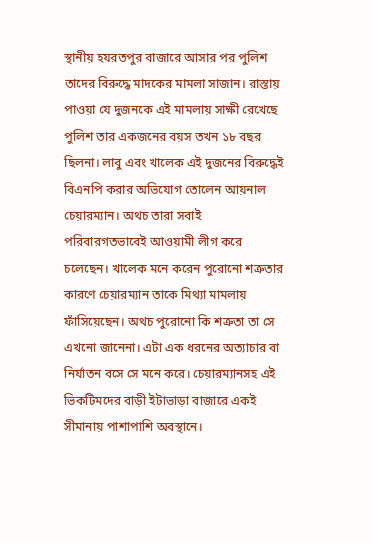স্থানীয় হযরতপুর বাজারে আসার পর পুলিশ তাদের বিরুদ্ধে মাদকের মামলা সাজান। রাস্তায় পাওয়া যে দুজনকে এই মামলায় সাক্ষী রেখেছে পুলিশ তার একজনের বয়স তখন ১৮ বছর ছিলনা। লাবু এবং খালেক এই দুজনের বিরুদ্ধেই বিএনপি করার অভিযোগ তোলেন আয়নাল চেয়ারম্যান। অথচ তারা সবাই পরিবারগতভাবেই আওয়ামী লীগ করে চলেছেন। খালেক মনে করেন পুরোনো শত্রুতার কারণে চেয়ারম্যান তাকে মিথ্যা মামলায় ফাঁসিয়েছেন। অথচ পুরোনো কি শত্রুতা তা সে এখনো জানেনা। এটা এক ধরনের অত্যাচার বা নির্যাতন বসে সে মনে করে। চেয়ারম্যানসহ এই ভিকটিমদের বাড়ী ইটাভাড়া বাজারে একই সীমানায় পাশাপাশি অবস্থানে।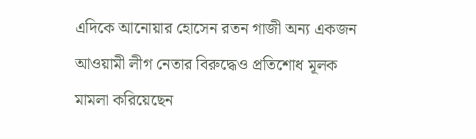এদিকে আনোয়ার হোসেন রতন গাজী অন্য একজন আওয়ামী লীগ নেতার বিরুদ্ধেও প্রতিশোধ মূলক মামলা করিয়েছেন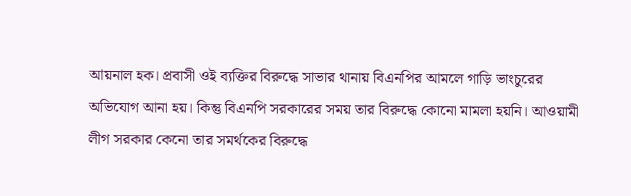আয়নাল হক। প্রবাসী ওই ব্যক্তির বিরুদ্ধে সাভার থানায় বিএনপির আমলে গাড়ি ভাংচুরের অভিযোগ আনা হয়। কিন্তু বিএনপি সরকারের সময় তার বিরুদ্ধে কোনো মামলা হয়নি। আওয়ামী লীগ সরকার কেনো তার সমর্থকের বিরুদ্ধে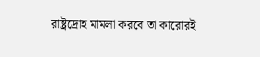রাষ্ট্রদ্রোহ মামলা করবে তা কারোরই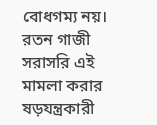বোধগম্য নয়। রতন গাজী সরাসরি এই মামলা করার ষড়যন্ত্রকারী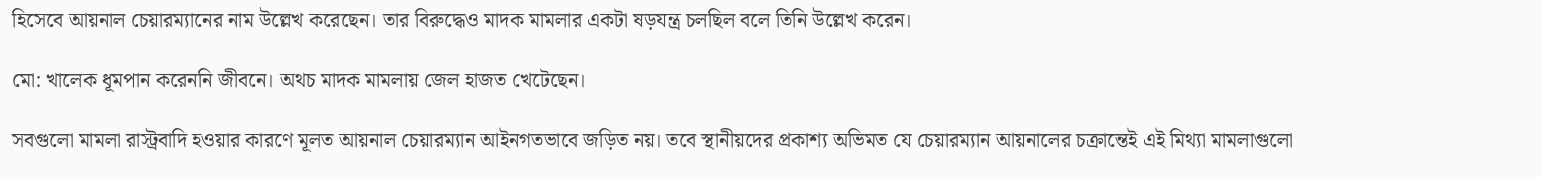হিসেবে আয়নাল চেয়ারম্যানের নাম উল্লেখ করেছেন। তার বিরুদ্ধেও মাদক মামলার একটা ষড়যন্ত্র চলছিল বলে তিনি উল্লেখ করেন।

মো: খালেক ধূমপান করেননি জীবনে। অথচ মাদক মামলায় জেল হাজত খেটেছেন।

সবগুলো মামলা রাস্ট্রবাদি হওয়ার কারণে মূলত আয়নাল চেয়ারম্যান আইনগতভাবে জড়িত নয়। তবে স্থানীয়দের প্রকাশ্য অভিমত যে চেয়ারম্যান আয়নালের চক্রান্তেই এই মিথ্যা মামলাগুলো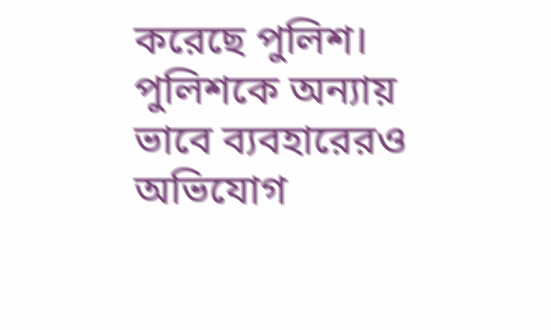করেছে পুলিশ। পুলিশকে অন্যায় ভাবে ব্যবহারেরও অভিযোগ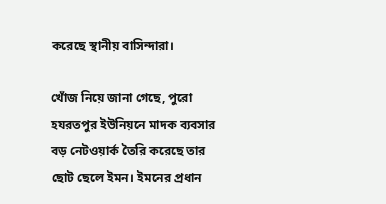করেছে স্থানীয় বাসিন্দারা।

খোঁজ নিয়ে জানা গেছে, পুরো হযরতপুর ইউনিয়নে মাদক ব্যবসার বড় নেটওয়ার্ক তৈরি করেছে তার ছোট ছেলে ইমন। ইমনের প্রধান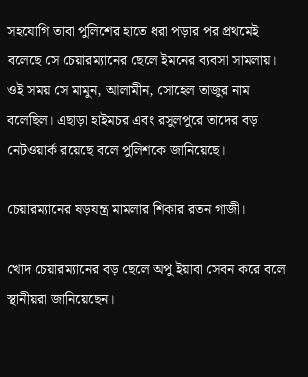সহযোগি তাবা পুলিশের হাতে ধরা পড়ার পর প্রথমেই বলেছে সে চেয়ারম্যানের ছেলে ইমনের ব্যবসা সামলায়। ওই সময় সে মামুন, আলামীন, সোহেল তাজুর নাম বলেছিল। এছাড়া হাইমচর এবং রসুলপুরে তাদের বড় নেটওয়ার্ক রয়েছে বলে পুলিশকে জানিয়েছে।

চেয়ারম্যানের ষড়যন্ত্র মামলার শিকার রতন গাজী।

খোদ চেয়ারম্যানের বড় ছেলে অপু ইয়াবা সেবন করে বলে স্থানীয়রা জানিয়েছেন।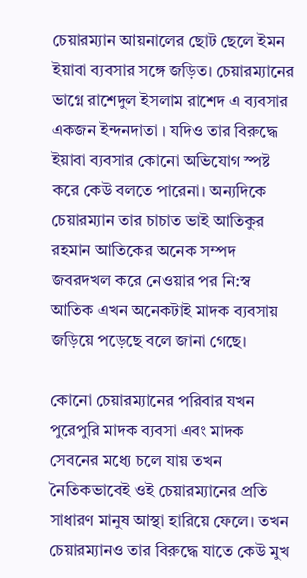চেয়ারম্যান আয়নালের ছোট ছেলে ইমন ইয়াবা ব্যবসার সঙ্গে জড়িত। চেয়ারম্যানের ভাগ্নে রাশেদুল ইসলাম রাশেদ এ ব্যবসার একজন ইন্দনদাতা । যদিও তার বিরুদ্ধে ইয়াবা ব্যবসার কোনো অভিযোগ স্পষ্ট করে কেউ বলতে পারেনা। অন্যদিকে চেয়ারম্যান তার চাচাত ভাই আতিকুর রহমান আতিকের অনেক সম্পদ জবরদখল করে নেওয়ার পর নি:স্ব আতিক এখন অনেকটাই মাদক ব্যবসায় জড়িয়ে পড়েছে বলে জানা গেছে।

কোনো চেয়ারম্যানের পরিবার যখন পুরেপুরি মাদক ব্যবসা এবং মাদক সেবনের মধ্যে চলে যায় তখন নৈতিকভাবেই ওই চেয়ারম্যানের প্রতি সাধারণ মানুষ আস্থা হারিয়ে ফেলে। তখন চেয়ারম্যানও তার বিরুদ্ধে যাতে কেউ মুখ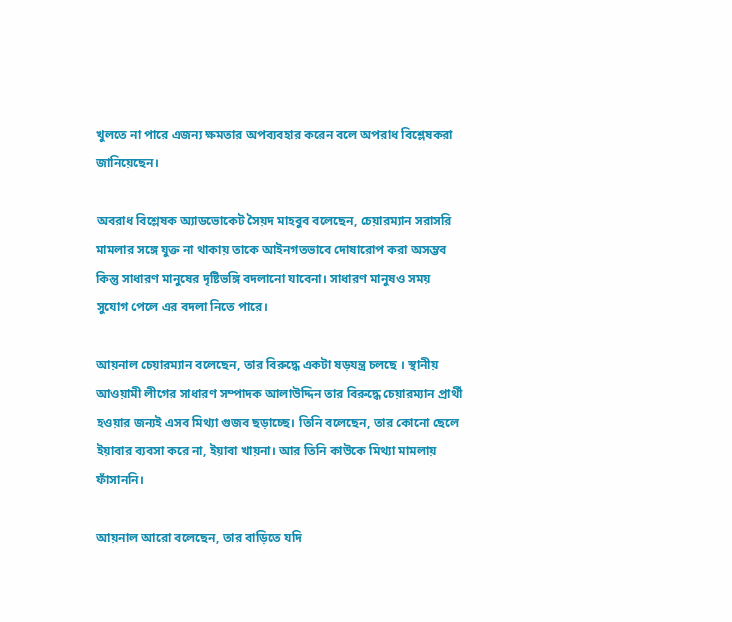খুলতে না পারে এজন্য ক্ষমতার অপব্যবহার করেন বলে অপরাধ বিশ্লেষকরা জানিয়েছেন।

অবরাধ বিশ্লেষক অ্যাডভোকেট সৈয়দ মাহবুব বলেছেন, চেয়ারম্যান সরাসরি মামলার সঙ্গে যুক্ত না থাকায় তাকে আইনগতভাবে দোষারোপ করা অসম্ভব কিন্তু সাধারণ মানুষের দৃষ্টিভঙ্গি বদলানো যাবেনা। সাধারণ মানুষও সময় সুযোগ পেলে এর বদলা নিতে পারে।

আয়নাল চেয়ারম্যান বলেছেন, তার বিরুদ্ধে একটা ষড়যন্ত্র চলছে । স্থানীয় আওয়ামী লীগের সাধারণ সম্পাদক আলাউদ্দিন তার বিরুদ্ধে চেয়ারম্যান প্রার্থী হওয়ার জন্যই এসব মিথ্যা গুজব ছড়াচ্ছে। তিনি বলেছেন, তার কোনো ছেলে ইয়াবার ব্যবসা করে না, ইয়াবা খায়না। আর তিনি কাউকে মিথ্যা মামলায় ফাঁসাননি।

আয়নাল আরো বলেছেন, তার বাড়িতে যদি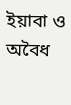ইয়াবা ও অবৈধ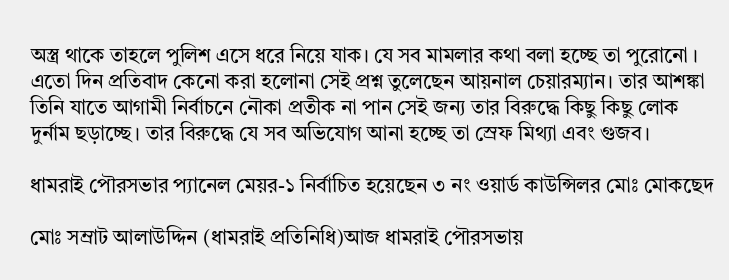অস্ত্র থাকে তাহলে পুলিশ এসে ধরে নিয়ে যাক। যে সব মামলার কথা বলা হচ্ছে তা পুরোনো । এতো দিন প্রতিবাদ কেনো করা হলোনা সেই প্রশ্ন তুলেছেন আয়নাল চেয়ারম্যান। তার আশঙ্কা তিনি যাতে আগামী নির্বাচনে নৌকা প্রতীক না পান সেই জন্য তার বিরুদ্ধে কিছু কিছু লোক দুর্নাম ছড়াচ্ছে। তার বিরুদ্ধে যে সব অভিযোগ আনা হচ্ছে তা স্রেফ মিথ্যা এবং গুজব।

ধামরাই পৌরসভার প্যানেল মেয়র-১ নির্বাচিত হয়েছেন ৩ নং ওয়ার্ড কাউন্সিলর মোঃ মোকছেদ

মোঃ সম্রাট আলাউদ্দিন (ধামরাই প্রতিনিধি)আজ ধামরাই পৌরসভায়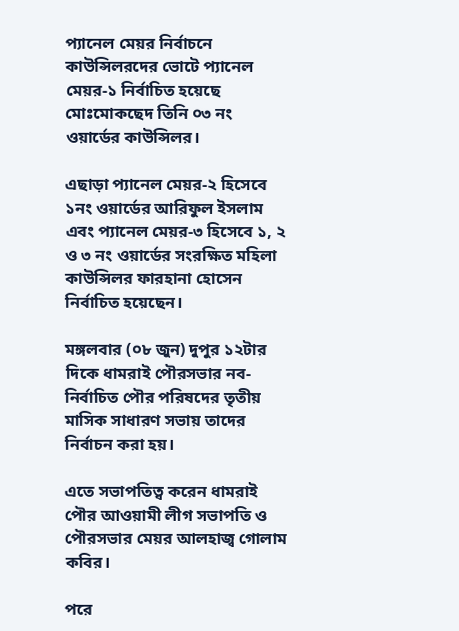প্যানেল মেয়র নির্বাচনে কাউন্সিলরদের ভোটে প্যানেল মেয়র-১ নির্বাচিত হয়েছে মোঃমোকছেদ তিনি ০৩ নং ওয়ার্ডের কাউন্সিলর।

এছাড়া প্যানেল মেয়র-২ হিসেবে ১নং ওয়ার্ডের আরিফুল ইসলাম এবং প্যানেল মেয়র-৩ হিসেবে ১, ২ ও ৩ নং ওয়ার্ডের সংরক্ষিত মহিলা কাউন্সিলর ফারহানা হোসেন নির্বাচিত হয়েছেন।

মঙ্গলবার (০৮ জুন) দুপুর ১২টার দিকে ধামরাই পৌরসভার নব-নির্বাচিত পৌর পরিষদের তৃতীয় মাসিক সাধারণ সভায় তাদের নির্বাচন করা হয়।

এতে সভাপতিত্ব করেন ধামরাই পৌর আওয়ামী লীগ সভাপতি ও পৌরসভার মেয়র আলহাজ্ব গোলাম কবির।

পরে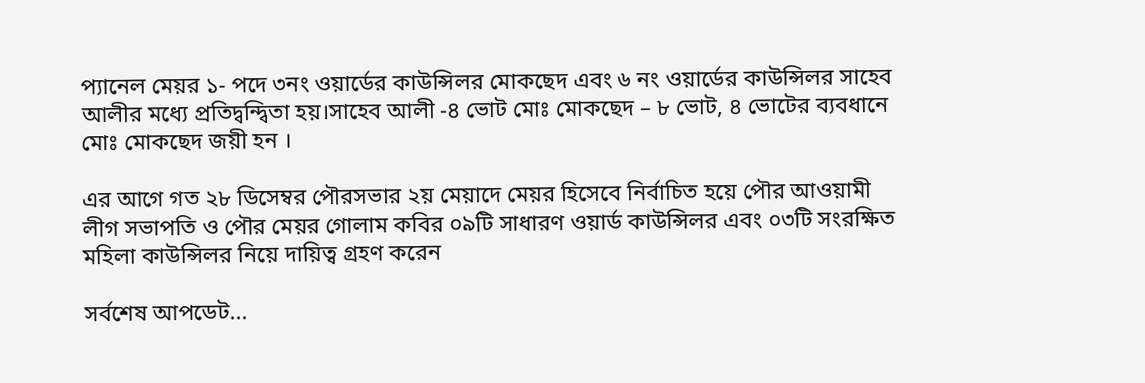প্যানেল মেয়র ১- পদে ৩নং ওয়ার্ডের কাউন্সিলর মোকছেদ এবং ৬ নং ওয়ার্ডের কাউন্সিলর সাহেব আলীর মধ্যে প্রতিদ্বন্দ্বিতা হয়।সাহেব আলী -৪ ভোট মোঃ মোকছেদ – ৮ ভোট, ৪ ভোটের ব্যবধানে মোঃ মোকছেদ জয়ী হন ।

এর আগে গত ২৮ ডিসেম্বর পৌরসভার ২য় মেয়াদে মেয়র হিসেবে নির্বাচিত হয়ে পৌর আওয়ামী লীগ সভাপতি ও পৌর মেয়র গোলাম কবির ০৯টি সাধারণ ওয়ার্ড কাউন্সিলর এবং ০৩টি সংরক্ষিত মহিলা কাউন্সিলর নিয়ে দায়িত্ব গ্রহণ করেন

সর্বশেষ আপডেট...